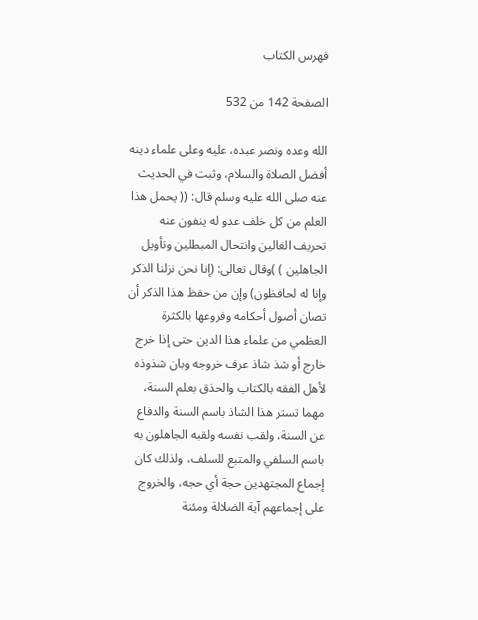فهرس الكتاب

الصفحة 142 من 532

الله وعده ونصر عبده، عليه وعلى علماء دينه أفضل الصلاة والسلام، وثبت في الحديث عنه صلى الله عليه وسلم قال: (( يحمل هذا العلم من كل خلف عدو له ينفون عنه تحريف الغالين وانتحال المبطلين وتأويل الجاهلين ) )وقال تعالى: (إنا نحن نزلنا الذكر وإنا له لحافظون) وإن من حفظ هذا الذكر أن تصان أصول أحكامه وفروعها بالكثرة العظمي من علماء هذا الدين حتى إذا خرج خارج أو شذ شاذ عرف خروجه وبان شذوذه لأهل الفقه بالكتاب والحذق بعلم السنة، مهما تستر هذا الشاذ باسم السنة والدفاع عن السنة، ولقب نفسه ولقبه الجاهلون به باسم السلفي والمتبع للسلف، ولذلك كان إجماع المجتهدين حجة أي حجه، والخروج على إجماعهم آية الضلالة ومئنة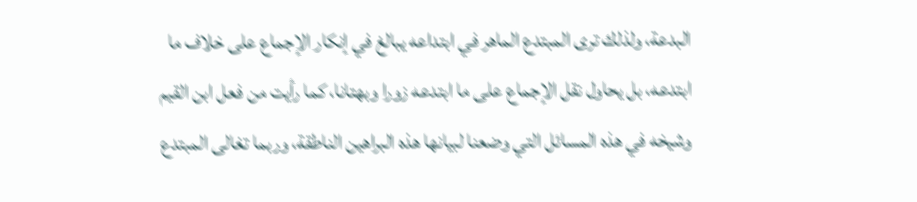البدعة، ولذلك ترى المبتدع الماهر في ابتداعه يبالغ في إنكار الإجماع على خلاف ما ابتدعه، بل يحاول نقل الإجماع على ما ابتدعه زورا وبهتانا، كما رأيت من فعل ابن القيم وشيخه في هذه المسائل التي وضعنا لبيانها هذه البراهين الناطقة، وربما تغالى المبتدع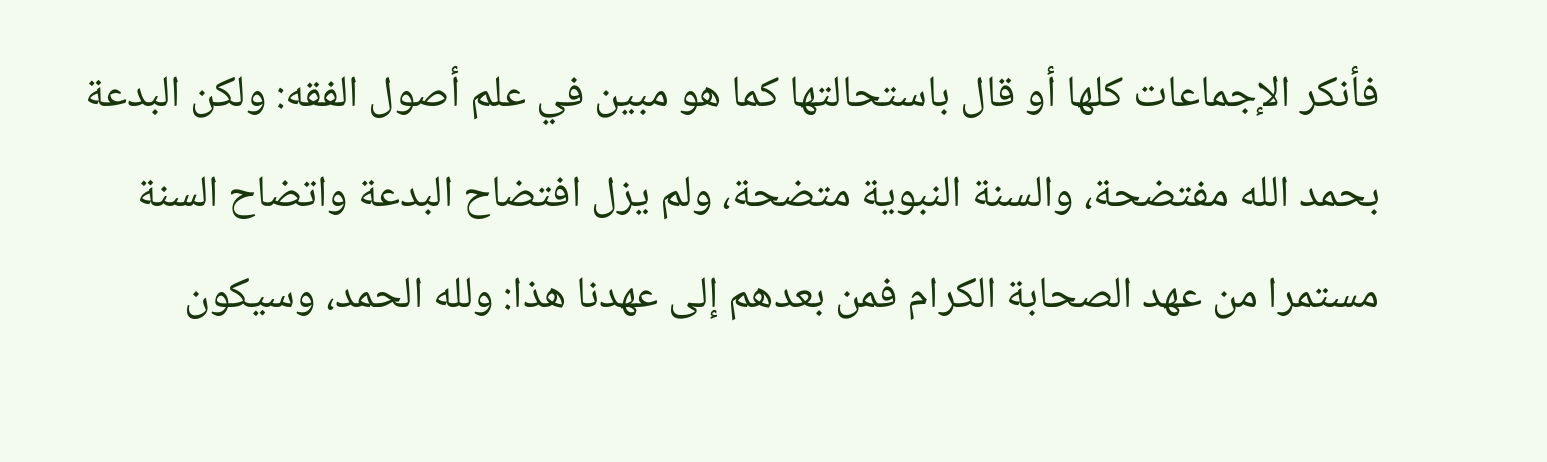فأنكر الإجماعات كلها أو قال باستحالتها كما هو مبين في علم أصول الفقه: ولكن البدعة بحمد الله مفتضحة، والسنة النبوية متضحة، ولم يزل افتضاح البدعة واتضاح السنة مستمرا من عهد الصحابة الكرام فمن بعدهم إلى عهدنا هذا: ولله الحمد، وسيكون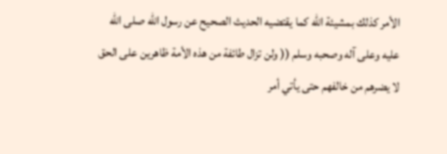الأمر كذلك بمشيئة الله كما يقتضيه الحديث الصحيح عن رسول الله صلى الله عليه وعلى آله وصحبه وسلم (( ولن تزال طائفة من هذه الأمة ظاهرين على الحق لا يضرهم من خالفهم حتى يأتي أمر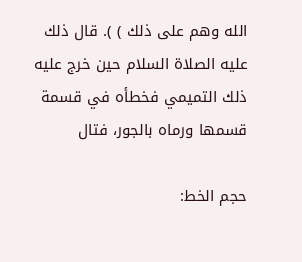الله وهم على ذلك ) ). قال ذلك عليه الصلاة السلام حين خرج عليه ذلك التميمي فخطأه في قسمة قسمها ورماه بالجور، فتال

حجم الخط: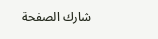شارك الصفحة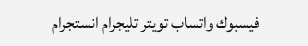فيسبوك واتساب تويتر تليجرام انستجرام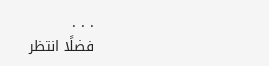. . .
فضلًا انتظر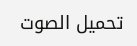تحميل الصوت